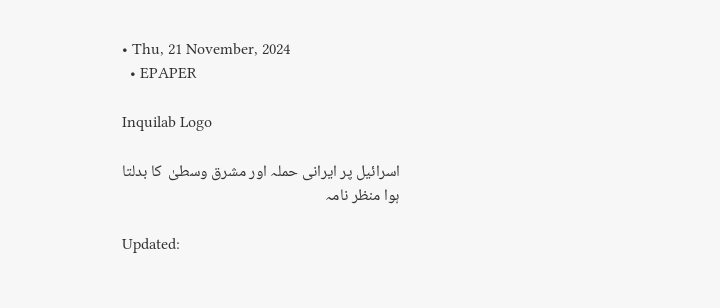• Thu, 21 November, 2024
  • EPAPER

Inquilab Logo

اسرائیل پر ایرانی حملہ اور مشرق وسطیٰ  کا بدلتا ہوا منظر نامہ

Updated: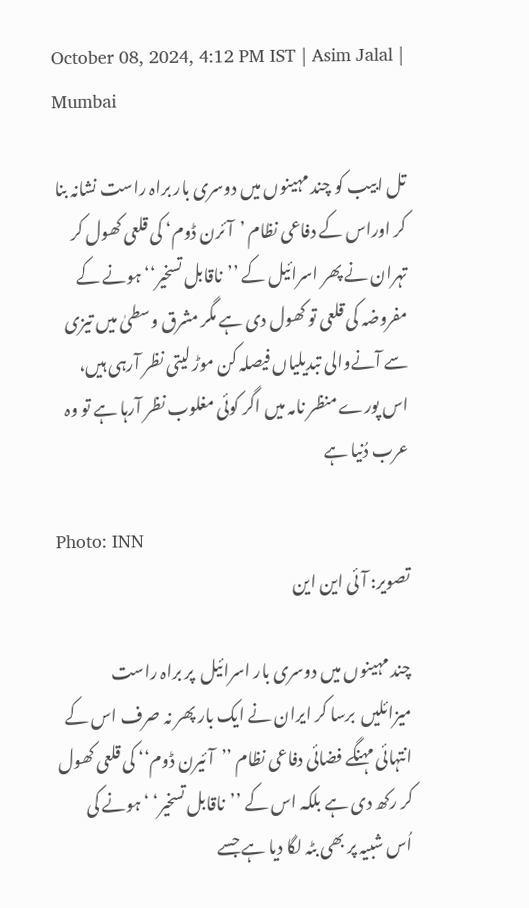October 08, 2024, 4:12 PM IST | Asim Jalal | Mumbai

تل ابیب کو چند مہینوں میں دوسری بار براہ راست نشانہ بنا کر اوراس کے دفاعی نظام ’آئرن ڈوم‘ کی قلعی کھول کر تہران نے پھر اسرائیل کے ’’ناقابل تسخیر‘‘ ہونے کے مفروضہ کی قلعی تو کھول دی ہے مگر مشرق وسطیٰ میں تیزی سے آنےوالی تبدیلیاں فیصلہ کن موڑ لیتی نظر آرہی ہیں، اس پورے منظر نامہ میں اگر کوئی مغلوب نظر آرہا ہے تو وہ عرب دُنیا ہے

Photo: INN
تصویر: آئی این این

چند مہینوں میں دوسری بار اسرائیل  پر براہ راست میزائلیں  برسا کر ایران نے ایک بار پھر نہ صرف اس کے انتہائی مہنگے فضائی دفاعی نظام ’’آئیرن ڈوم‘‘ کی قلعی کھول کر رکھ دی ہے بلکہ اس کے ’’ناقابل تسخیر‘ ‘ ہونے کی  اُس شبیہ پر بھی بٹہ لگا دیا ہے جسے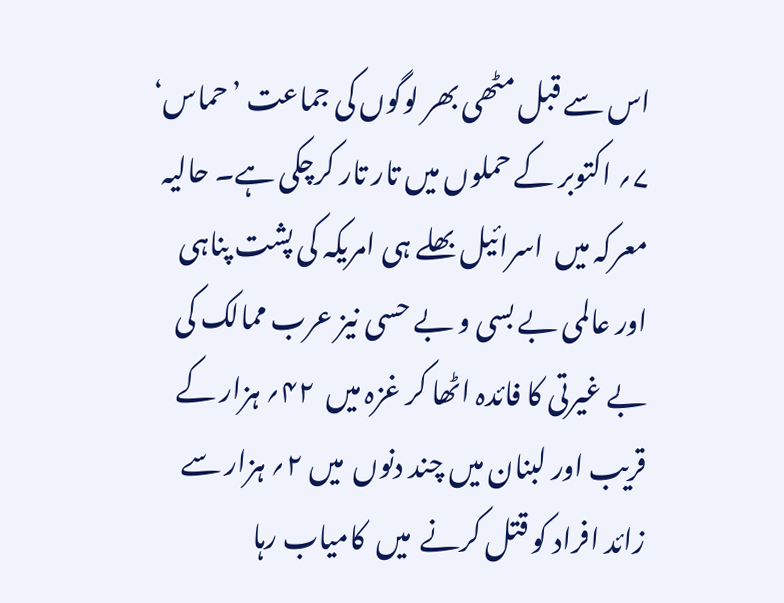اس سے قبل مٹھی بھر لوگوں کی جماعت ’حماس‘ ۷؍ اکتوبر کے حملوں میں تار تار کرچکی ہے۔ حالیہ معرکہ میں  اسرائیل بھلے ہی امریکہ کی پشت پناہی  اور عالمی بے بسی و بے حسی نیز عرب ممالک کی بے غیرتی کا فائدہ اٹھا کر غزہ میں  ۴۲؍ ہزار کے قریب اور لبنان میں چند دنوں  میں ۲؍ ہزار سے زائد افراد کو قتل کرنے  میں  کامیاب رہا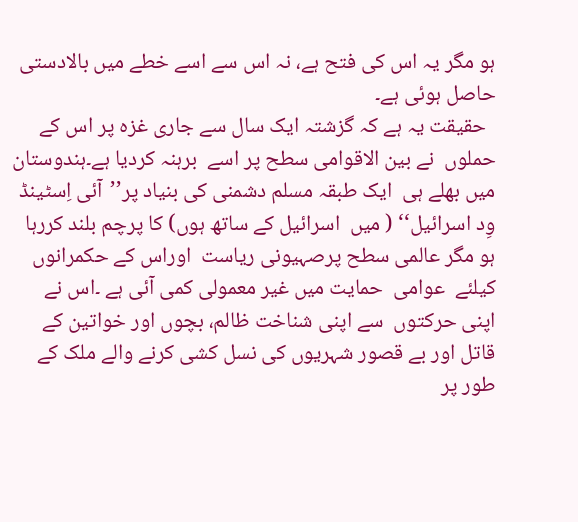ہو مگر یہ اس کی فتح ہے، نہ اس سے اسے خطے میں بالادستی حاصل ہوئی ہے۔
  حقیقت یہ ہے کہ گزشتہ ایک سال سے جاری غزہ پر اس کے حملوں  نے بین الاقوامی سطح پر اسے  برہنہ کردیا ہے۔ہندوستان میں بھلے ہی  ایک طبقہ مسلم دشمنی کی بنیاد پر’’آئی اِسٹینڈ وِد اسرائیل‘‘ ( میں  اسرائیل کے ساتھ ہوں) کا پرچم بلند کررہا ہو مگر عالمی سطح پرصہیونی ریاست  اوراس کے حکمرانوں کیلئے  عوامی  حمایت میں غیر معمولی کمی آئی ہے ۔اس نے اپنی حرکتوں  سے اپنی شناخت ظالم، بچوں اور خواتین کے قاتل اور بے قصور شہریوں کی نسل کشی کرنے والے ملک کے طور پر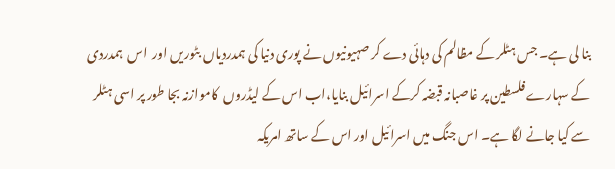بنا لی ہے۔ جس ہٹلر کے مظالم کی دہائی دے کر صہیونیوں نے پوری دنیا کی ہمدردیاں بٹوریں اور  اس  ہمدردی  کے سہارے فلسطین پر غاصبانہ قبضہ کرکے اسرائیل بنایا،اب اس کے لیڈروں  کاموازنہ بجا طور پر اسی ہٹلر سے کیا جانے لگا ہے۔ اس جنگ میں اسرائیل اور اس کے ساتھ امریکہ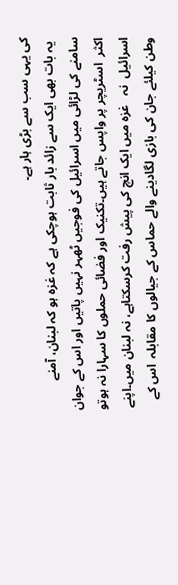کی یہی سب سے بڑی ہار ہے۔
 یہ بات بھی ایک سے زائد بار ثابت ہوچکی ہے کہ غزہ ہو کہ لبنان، آمنے سامنے کی لڑائی میں اسرائیل کی فوجیں ٹھہر نہیں پاتیں اور اس کے جوان اکثر  اسٹریچر پر واپس جاتے ہیں۔تکنیک اور فضائی حملوں کا سہارا نہ ہوتو اسرائیل  نہ   غزہ میں ایک انچ کی پیش رفت کرسکتاہے، نہ لبنان میں۔اپنے وطن کیلئے جان کی بازی لگادینے والے حماس کے جیالوں کا مقابلہ  اس کے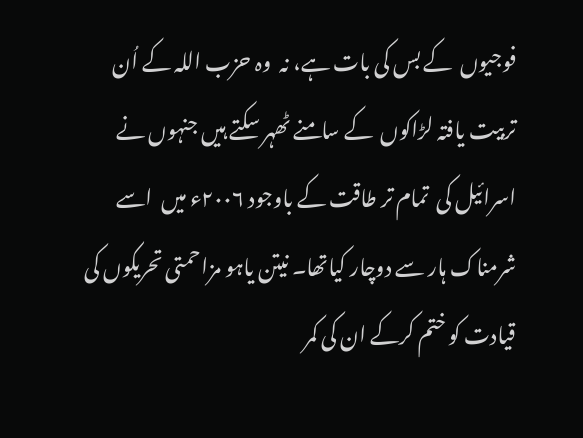فوجیوں  کے بس کی بات ہے، نہ  وہ حزب اللہ کے اُن  تربیت یافتہ لڑاکوں  کے سامنے ٹھہر سکتے ہیں جنہوں نے  اسرائیل کی  تمام تر طاقت کے باوجود ۲۰۰۶ء میں  اسے  شرمناک ہار سے دوچار کیاتھا۔ نیتن یاہو مزاحمتی تحریکوں کی قیادت کو ختم کرکے ان کی کمر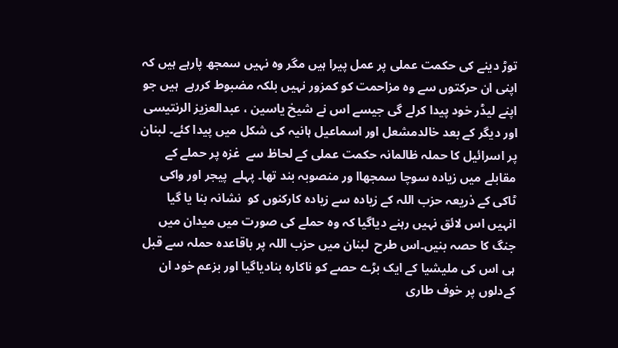توڑ دینے کی حکمت عملی پر عمل پیرا ہیں مگر وہ نہیں سمجھ پارہے ہیں کہ اپنی ان حرکتوں سے وہ مزاحمت کو کمزور نہیں بلکہ مضبوط کررہے  ہیں جو اپنے لیڈر خود پیدا کرلے گی جیسے اس نے شیخ یاسین ، عبدالعزیز الرنتیسی  اور دیگر کے بعد خالدمشعل اور اسماعیل ہانیہ کی شکل میں پیدا کئے۔ لبنان پر اسرائیل کا حملہ ظالمانہ حکمت عملی کے لحاظ سے  غزہ پر حملے کے مقابلے میں زیادہ سوچا سمجھاا ور منصوبہ بند تھا۔ پہلے  پیجر اور واکی ٹاکی کے ذریعہ حزب اللہ کے زیادہ سے زیادہ کارکنوں کو  نشانہ بنا یا گیا  انہیں اس لائق نہیں رہنے دیاگیا کہ وہ حملے کی صورت میں میدان میں جنگ کا حصہ بنیں۔اس طرح  لبنان میں حزب اللہ پر باقاعدہ حملہ سے قبل ہی اس کی ملیشیا کے ایک بڑے حصے کو ناکارہ بنادیاگیا اور بزعم خود ان کےدلوں پر خوف طاری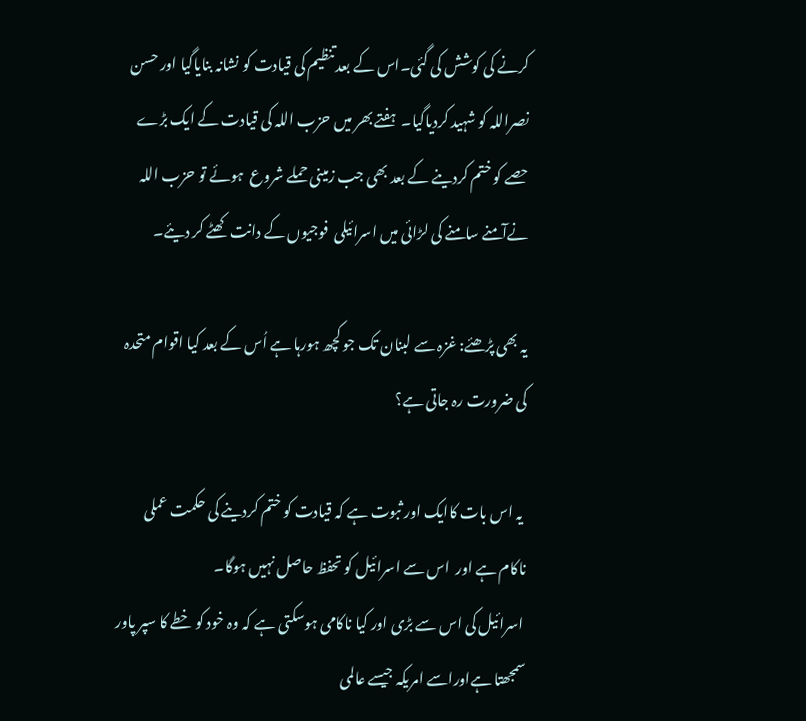کرنے کی کوشش کی گئی۔اس کے بعد تنظیم کی قیادت کو نشانہ بنایاگیا اور حسن نصراللہ کو شہید کردیاگیا۔  ہفتے بھر میں حزب اللہ کی قیادت کے ایک بڑے حصے کو ختم کردینے کے بعد بھی جب زمینی حملے شروع  ہوئے تو حزب اللہ  نےآمنے سامنے کی لڑائی میں اسرائیلی  فوجیوں کے دانت کھٹے کر دیئے۔

یہ بھی پڑھئے: غزہ سے لبنان تک جو کچھ ہورہا ہے اُس کے بعد کیا اقوام متحدہ کی ضرورت رہ جاتی ہے؟

 یہ اس بات کاایک اور ثبوت ہے کہ قیادت کو ختم کردینے کی حکمت عملی  ناکام ہے اور  اس سے اسرائیل کو تحفظ حاصل نہیں ہوگا۔
 اسرائیل کی اس سے بڑی اور کیا ناکامی ہوسکتی ہے کہ وہ خود کو خطے کا سپر پاور سمجھتا ہےاوراسے امریکہ جیسے عالمی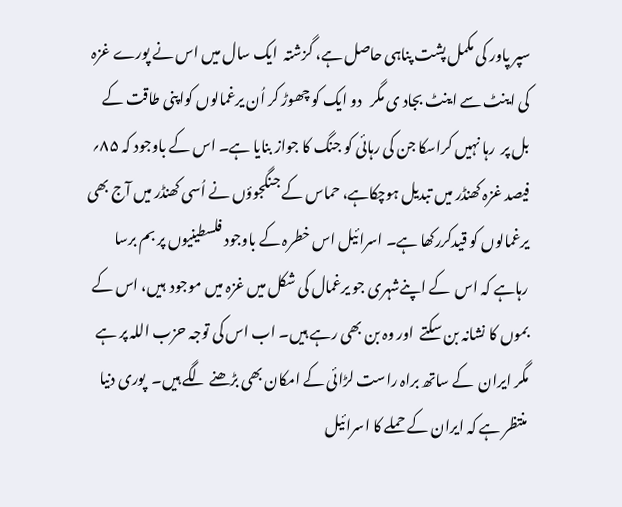سپر پاور کی مکمل پشت پناہی حاصل ہے، گزشتہ  ایک سال میں اس نے پورے غزہ کی اینٹ سے اینٹ بجاد ی مگر   دو ایک کو چھوڑ کر اُن یرغمالوں کواپنی طاقت کے بل پر  رہا نہیں کراسکا جن کی رہائی کو جنگ کا جواز بنایا ہے۔ اس کے باوجود کہ ۸۵؍ فیصد غزہ کھنڈر میں تبدیل ہوچکاہے، حماس کے جنگجوؤں نے اُسی کھنڈر میں آج بھی  یرغمالوں کو قیدکررکھا ہے۔ اسرائیل اس خطرہ کے باوجود فلسطینیوں پر بم برسا رہاہے کہ اس  کے اپنےشہری جو یرغمال کی شکل میں غزہ میں موجود  ہیں، اس کے بموں کا نشانہ بن سکتے  اور وہ بن بھی رہے ہیں۔ اب اس کی توجہ حزب اللہ پر ہے مگر ایران  کے ساتھ براہ راست لڑائی کے امکان بھی بڑھنے لگے ہیں۔  پوری دنیا  منتظر ہے کہ ایران کے حملے کا اسرائیل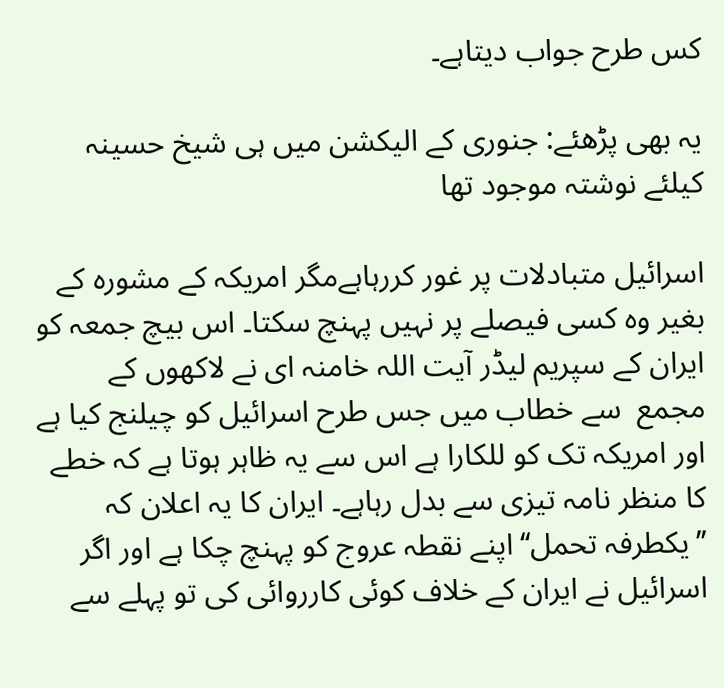کس طرح جواب دیتاہے۔

یہ بھی پڑھئے: جنوری کے الیکشن میں ہی شیخ حسینہ کیلئے نوشتہ موجود تھا

اسرائیل متبادلات پر غور کررہاہےمگر امریکہ کے مشورہ کے بغیر وہ کسی فیصلے پر نہیں پہنچ سکتا۔ اس بیچ جمعہ کو ایران کے سپریم لیڈر آیت اللہ خامنہ ای نے لاکھوں کے مجمع  سے خطاب میں جس طرح اسرائیل کو چیلنج کیا ہے اور امریکہ تک کو للکارا ہے اس سے یہ ظاہر ہوتا ہے کہ خطے کا منظر نامہ تیزی سے بدل رہاہے۔ ایران کا یہ اعلان کہ ’’یکطرفہ تحمل‘‘اپنے نقطہ عروج کو پہنچ چکا ہے اور اگر اسرائیل نے ایران کے خلاف کوئی کارروائی کی تو پہلے سے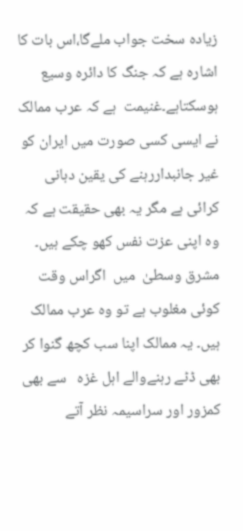زیادہ سخت جواب ملےگا،اس بات کا اشارہ ہے کہ جنگ کا دائرہ وسیع ہوسکتاہے۔غنیمت  ہے کہ عرب ممالک نے ایسی کسی صورت میں ایران کو غیر جانبداررہنے کی یقین دہانی کرائی ہے مگر یہ بھی حقیقت ہے کہ وہ اپنی عزت نفس کھو چکے ہیں۔ مشرق وسطیٰ  میں  اگراس وقت کوئی مغلوب ہے تو وہ عرب ممالک ہیں۔ یہ ممالک اپنا سب کچھ گنوا کر بھی ڈٹے رہنےوالے اہل غزہ   سے بھی کمزور اور سراسیمہ نظر آتے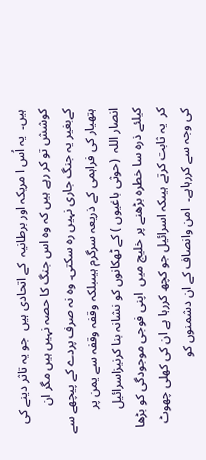ہیں۔  یہ اُس ا مریکہ اور برطانیہ  کے اتحادی ہیں  جو یہ تاثر دینے کی کوشش تو کر رہے ہیں کہ وہ اس جنگ کا حصہ نہیں ہیں مگر ان کےبغیر یہ جنگ جاری نہیں رہ سکتی۔ وہ نہ صرف پردے کے پیچھے سے ہتھیار کی فراہمی کے ذریعہ سرگرم ہیںبلکہ وقفہ وقفہ سے یمن پر انصار اللہ  (حوثی باغیوں ) کے ٹھکانوں کو نشانہ بنا کرنیزاسرائیل کیلئے ذرہ سا خطرہ بڑھنے پر خلیج میں  اپنی فوجی موجودگی کو بڑھا کر  یہ ثابت کرتے ہیںکہ اسرائیل جو کچھ کررہا ہے ان کی کھلی چھوٹ کی وجہ سے کررہاہے۔  امن وانصاف کے ان دشمنوں کو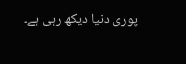پوری دنیا دیکھ رہی ہے۔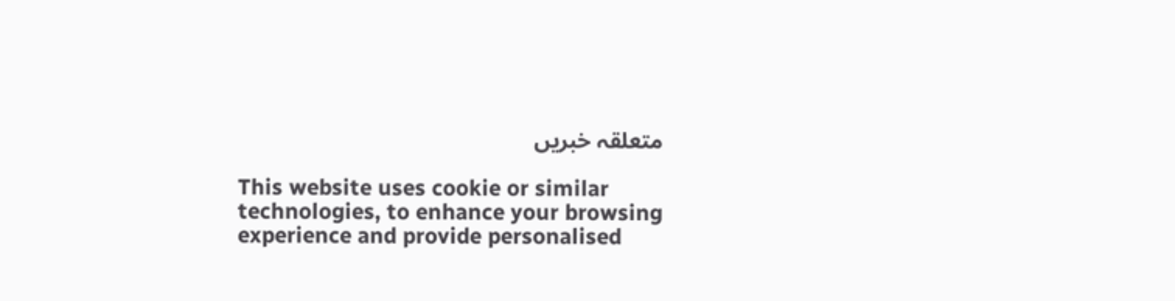متعلقہ خبریں

This website uses cookie or similar technologies, to enhance your browsing experience and provide personalised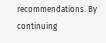recommendations. By continuing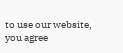to use our website, you agree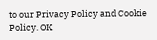to our Privacy Policy and Cookie Policy. OK